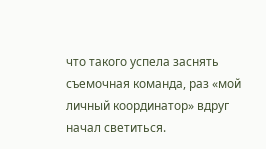что такого успела заснять съемочная команда, раз «мой личный координатор» вдруг начал светиться.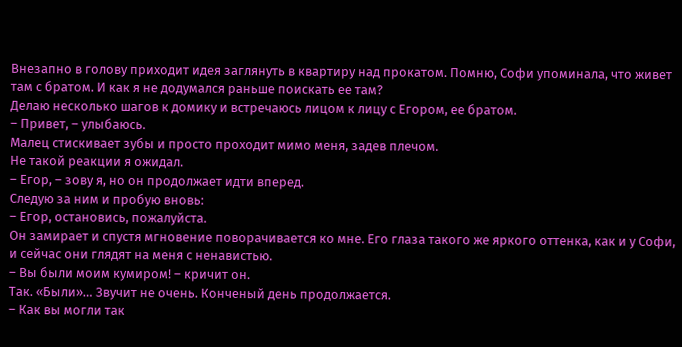Внезапно в голову приходит идея заглянуть в квартиру над прокатом. Помню, Софи упоминала, что живет там с братом. И как я не додумался раньше поискать ее там?
Делаю несколько шагов к домику и встречаюсь лицом к лицу с Егором, ее братом.
– Привет, – улыбаюсь.
Малец стискивает зубы и просто проходит мимо меня, задев плечом.
Не такой реакции я ожидал.
– Егор, – зову я, но он продолжает идти вперед.
Следую за ним и пробую вновь:
– Егор, остановись, пожалуйста.
Он замирает и спустя мгновение поворачивается ко мне. Его глаза такого же яркого оттенка, как и у Софи, и сейчас они глядят на меня с ненавистью.
– Вы были моим кумиром! – кричит он.
Так. «Были»… Звучит не очень. Конченый день продолжается.
– Как вы могли так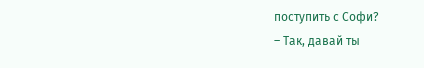поступить с Софи?
– Так, давай ты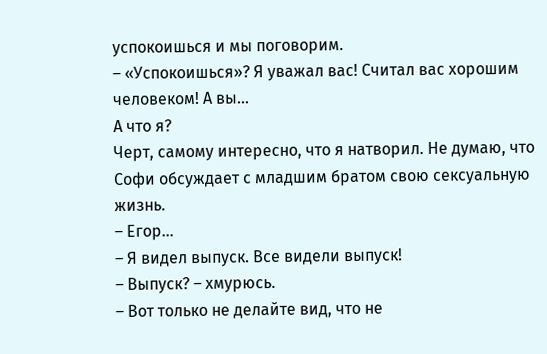успокоишься и мы поговорим.
– «Успокоишься»? Я уважал вас! Считал вас хорошим человеком! А вы…
А что я?
Черт, самому интересно, что я натворил. Не думаю, что Софи обсуждает с младшим братом свою сексуальную жизнь.
– Егор…
– Я видел выпуск. Все видели выпуск!
– Выпуск? – хмурюсь.
– Вот только не делайте вид, что не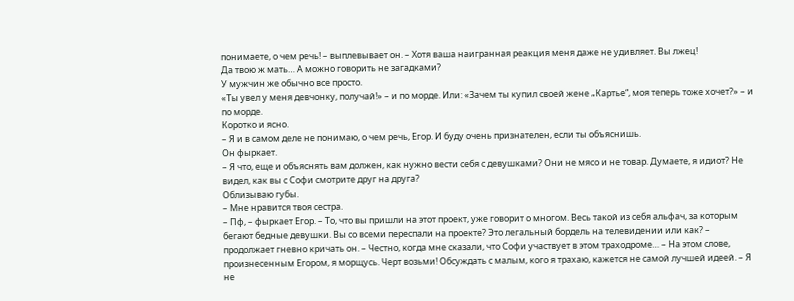понимаете, о чем речь! – выплевывает он. – Хотя ваша наигранная реакция меня даже не удивляет. Вы лжец!
Да твою ж мать… А можно говорить не загадками?
У мужчин же обычно все просто.
«Ты увел у меня девчонку, получай!» – и по морде. Или: «Зачем ты купил своей жене „Картье“, моя теперь тоже хочет?» – и по морде.
Коротко и ясно.
– Я и в самом деле не понимаю, о чем речь, Егор. И буду очень признателен, если ты объяснишь.
Он фыркает.
– Я что, еще и объяснять вам должен, как нужно вести себя с девушками? Они не мясо и не товар. Думаете, я идиот? Не видел, как вы с Софи смотрите друг на друга?
Облизываю губы.
– Мне нравится твоя сестра.
– Пф, – фыркает Егор. – То, что вы пришли на этот проект, уже говорит о многом. Весь такой из себя альфач, за которым бегают бедные девушки. Вы со всеми переспали на проекте? Это легальный бордель на телевидении или как? – продолжает гневно кричать он. – Честно, когда мне сказали, что Софи участвует в этом траходроме… – На этом слове, произнесенным Егором, я морщусь. Черт возьми! Обсуждать с малым, кого я трахаю, кажется не самой лучшей идеей. – Я не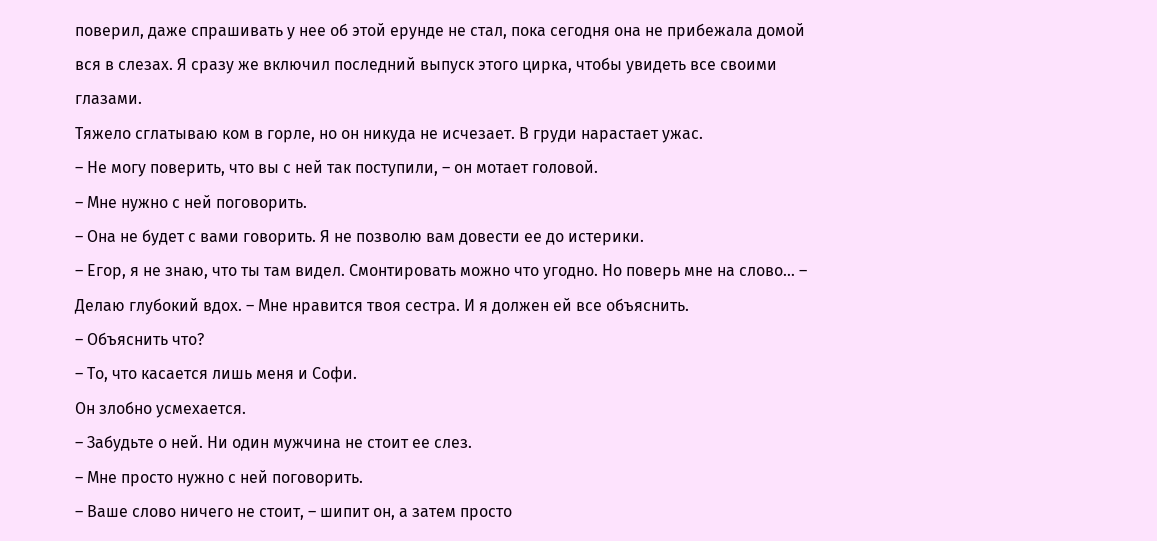поверил, даже спрашивать у нее об этой ерунде не стал, пока сегодня она не прибежала домой вся в слезах. Я сразу же включил последний выпуск этого цирка, чтобы увидеть все своими глазами.
Тяжело сглатываю ком в горле, но он никуда не исчезает. В груди нарастает ужас.
– Не могу поверить, что вы с ней так поступили, – он мотает головой.
– Мне нужно с ней поговорить.
– Она не будет с вами говорить. Я не позволю вам довести ее до истерики.
– Егор, я не знаю, что ты там видел. Смонтировать можно что угодно. Но поверь мне на слово… – Делаю глубокий вдох. – Мне нравится твоя сестра. И я должен ей все объяснить.
– Объяснить что?
– То, что касается лишь меня и Софи.
Он злобно усмехается.
– Забудьте о ней. Ни один мужчина не стоит ее слез.
– Мне просто нужно с ней поговорить.
– Ваше слово ничего не стоит, – шипит он, а затем просто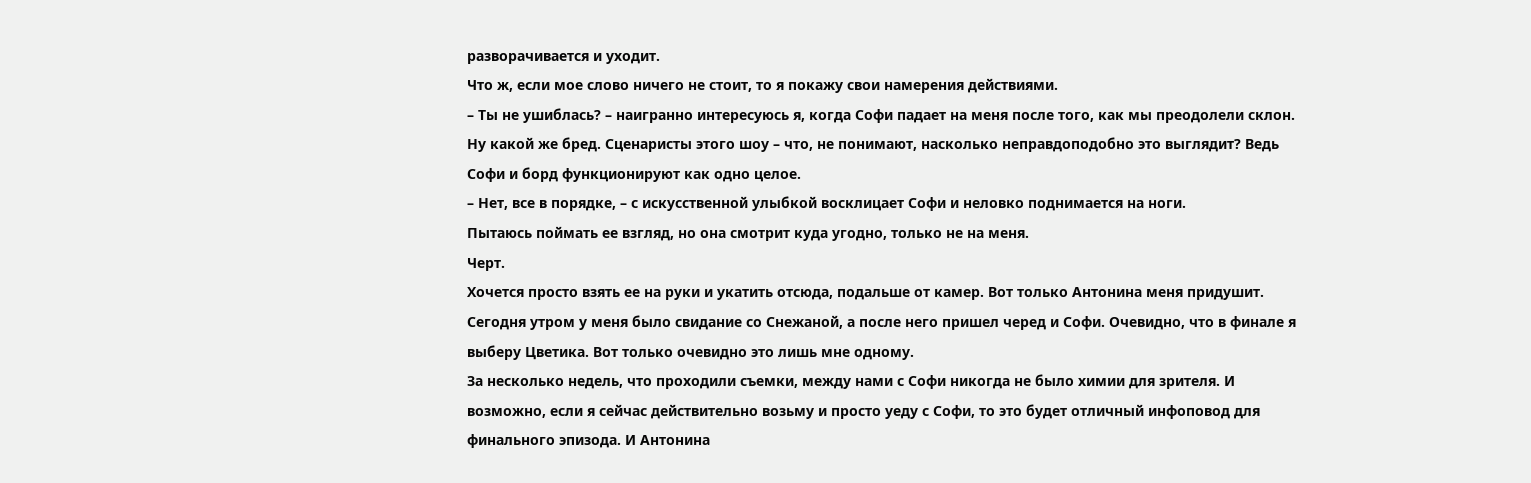разворачивается и уходит.
Что ж, если мое слово ничего не стоит, то я покажу свои намерения действиями.
– Ты не ушиблась? – наигранно интересуюсь я, когда Софи падает на меня после того, как мы преодолели склон.
Ну какой же бред. Сценаристы этого шоу – что, не понимают, насколько неправдоподобно это выглядит? Ведь Софи и борд функционируют как одно целое.
– Нет, все в порядке, – с искусственной улыбкой восклицает Софи и неловко поднимается на ноги.
Пытаюсь поймать ее взгляд, но она смотрит куда угодно, только не на меня.
Черт.
Хочется просто взять ее на руки и укатить отсюда, подальше от камер. Вот только Антонина меня придушит.
Сегодня утром у меня было свидание со Снежаной, а после него пришел черед и Софи. Очевидно, что в финале я выберу Цветика. Вот только очевидно это лишь мне одному.
За несколько недель, что проходили съемки, между нами с Софи никогда не было химии для зрителя. И возможно, если я сейчас действительно возьму и просто уеду с Софи, то это будет отличный инфоповод для финального эпизода. И Антонина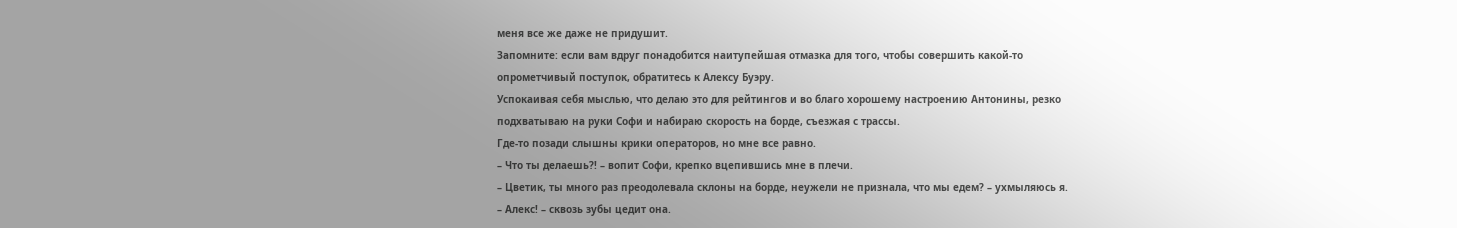меня все же даже не придушит.
Запомните: если вам вдруг понадобится наитупейшая отмазка для того, чтобы совершить какой-то опрометчивый поступок, обратитесь к Алексу Буэру.
Успокаивая себя мыслью, что делаю это для рейтингов и во благо хорошему настроению Антонины, резко подхватываю на руки Софи и набираю скорость на борде, съезжая с трассы.
Где-то позади слышны крики операторов, но мне все равно.
– Что ты делаешь?! – вопит Софи, крепко вцепившись мне в плечи.
– Цветик, ты много раз преодолевала склоны на борде, неужели не признала, что мы едем? – ухмыляюсь я.
– Алекс! – сквозь зубы цедит она.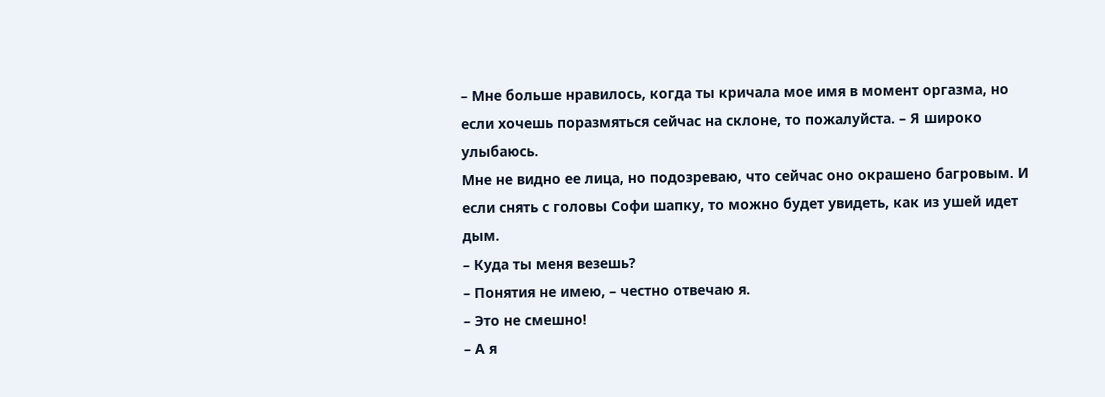– Мне больше нравилось, когда ты кричала мое имя в момент оргазма, но если хочешь поразмяться сейчас на склоне, то пожалуйста. – Я широко улыбаюсь.
Мне не видно ее лица, но подозреваю, что сейчас оно окрашено багровым. И если снять с головы Софи шапку, то можно будет увидеть, как из ушей идет дым.
– Куда ты меня везешь?
– Понятия не имею, – честно отвечаю я.
– Это не смешно!
– А я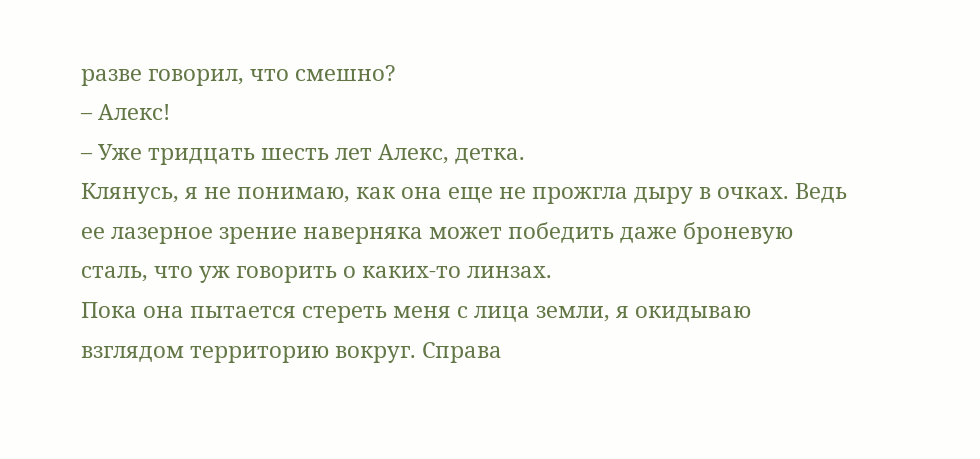разве говорил, что смешно?
– Алекс!
– Уже тридцать шесть лет Алекс, детка.
Клянусь, я не понимаю, как она еще не прожгла дыру в очках. Ведь ее лазерное зрение наверняка может победить даже броневую сталь, что уж говорить о каких-то линзах.
Пока она пытается стереть меня с лица земли, я окидываю взглядом территорию вокруг. Справа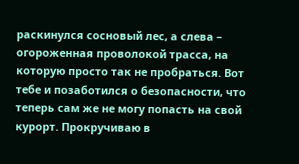раскинулся сосновый лес, а слева – огороженная проволокой трасса, на которую просто так не пробраться. Вот тебе и позаботился о безопасности, что теперь сам же не могу попасть на свой курорт. Прокручиваю в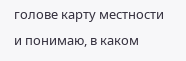голове карту местности и понимаю, в каком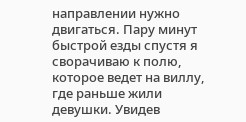направлении нужно двигаться. Пару минут быстрой езды спустя я сворачиваю к полю, которое ведет на виллу, где раньше жили девушки. Увидев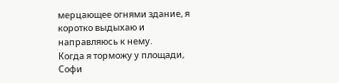мерцающее огнями здание, я коротко выдыхаю и направляюсь к нему.
Когда я торможу у площади, Софи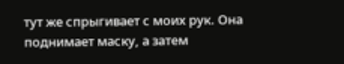тут же спрыгивает с моих рук. Она поднимает маску, а затем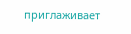приглаживает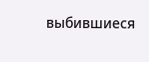выбившиеся